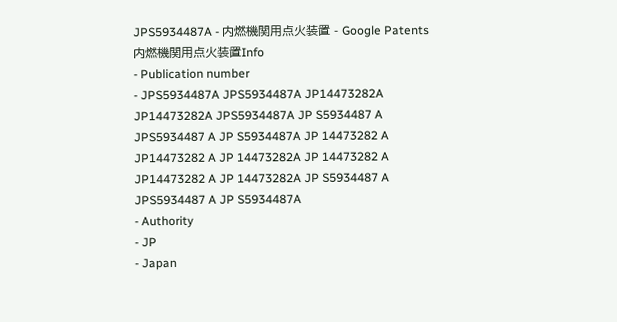JPS5934487A - 内燃機関用点火装置 - Google Patents
内燃機関用点火装置Info
- Publication number
- JPS5934487A JPS5934487A JP14473282A JP14473282A JPS5934487A JP S5934487 A JPS5934487 A JP S5934487A JP 14473282 A JP14473282 A JP 14473282A JP 14473282 A JP14473282 A JP 14473282A JP S5934487 A JPS5934487 A JP S5934487A
- Authority
- JP
- Japan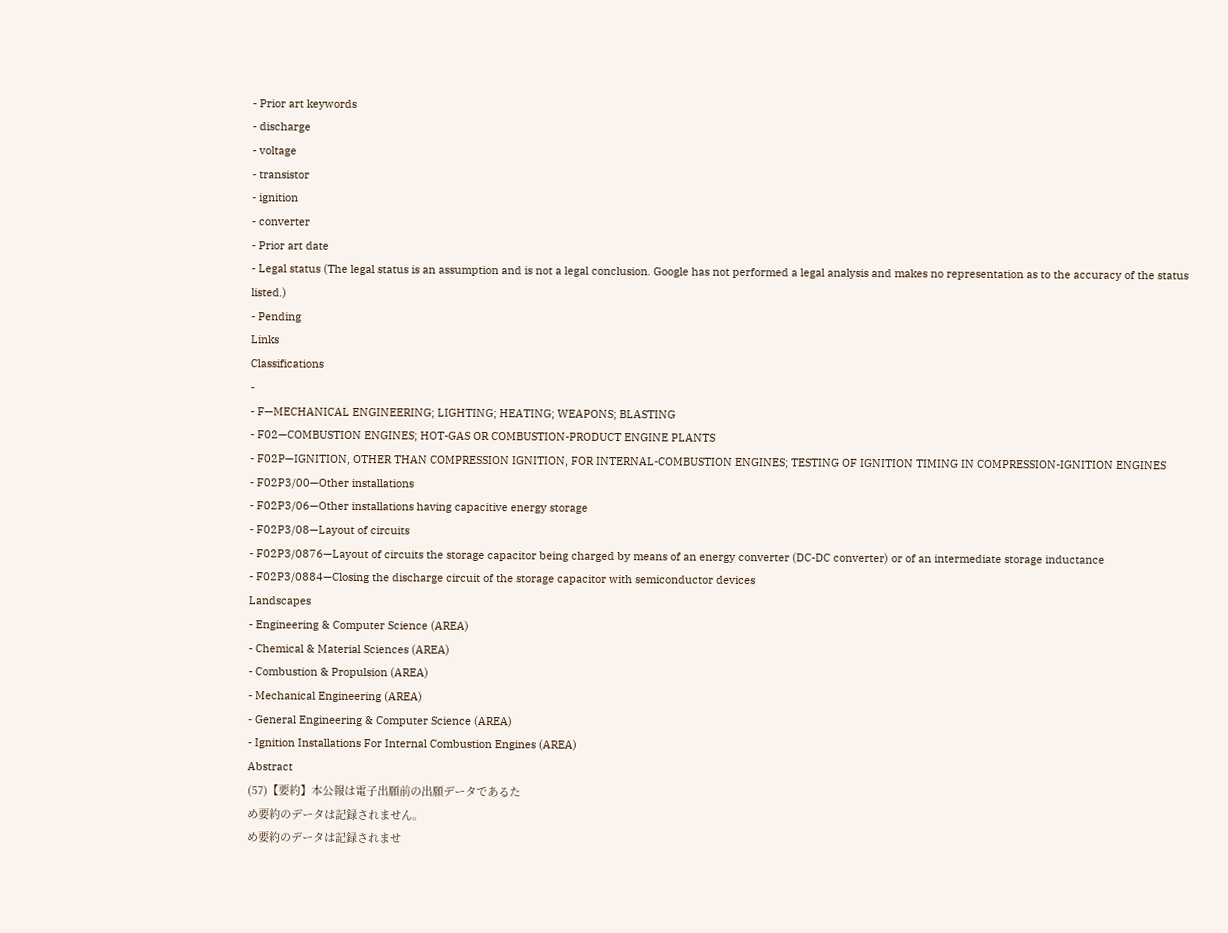- Prior art keywords
- discharge
- voltage
- transistor
- ignition
- converter
- Prior art date
- Legal status (The legal status is an assumption and is not a legal conclusion. Google has not performed a legal analysis and makes no representation as to the accuracy of the status listed.)
- Pending
Links
Classifications
-
- F—MECHANICAL ENGINEERING; LIGHTING; HEATING; WEAPONS; BLASTING
- F02—COMBUSTION ENGINES; HOT-GAS OR COMBUSTION-PRODUCT ENGINE PLANTS
- F02P—IGNITION, OTHER THAN COMPRESSION IGNITION, FOR INTERNAL-COMBUSTION ENGINES; TESTING OF IGNITION TIMING IN COMPRESSION-IGNITION ENGINES
- F02P3/00—Other installations
- F02P3/06—Other installations having capacitive energy storage
- F02P3/08—Layout of circuits
- F02P3/0876—Layout of circuits the storage capacitor being charged by means of an energy converter (DC-DC converter) or of an intermediate storage inductance
- F02P3/0884—Closing the discharge circuit of the storage capacitor with semiconductor devices
Landscapes
- Engineering & Computer Science (AREA)
- Chemical & Material Sciences (AREA)
- Combustion & Propulsion (AREA)
- Mechanical Engineering (AREA)
- General Engineering & Computer Science (AREA)
- Ignition Installations For Internal Combustion Engines (AREA)
Abstract
(57)【要約】本公報は電子出願前の出願データであるた
め要約のデータは記録されません。
め要約のデータは記録されませ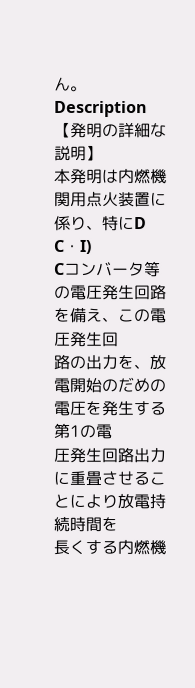ん。
Description
【発明の詳細な説明】
本発明は内燃機関用点火装置に係り、特にD C・I)
Cコンバータ等の電圧発生回路を備え、この電圧発生回
路の出力を、放電開始のだめの電圧を発生する第1の電
圧発生回路出力に重畳させることにより放電持続時間を
長くする内燃機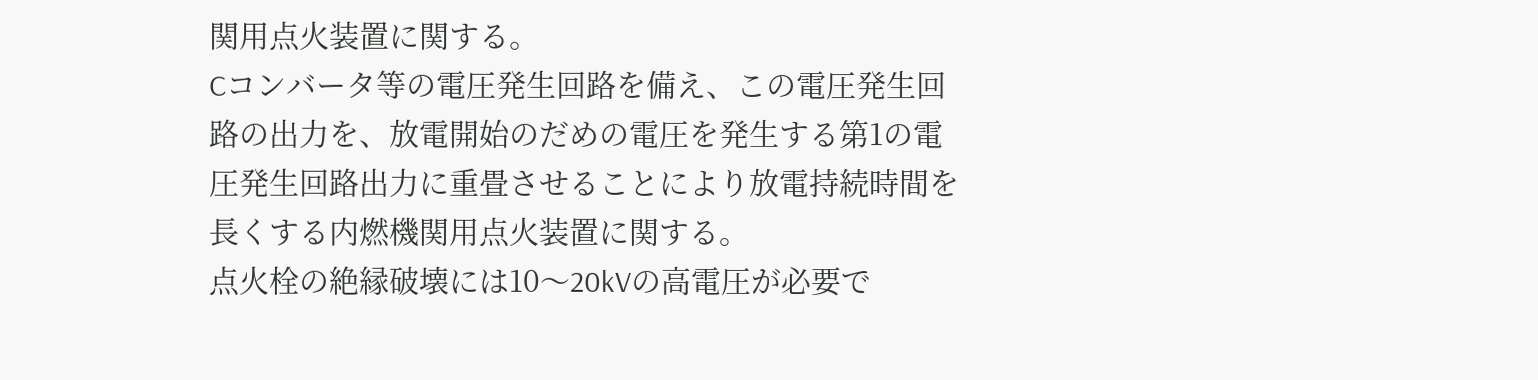関用点火装置に関する。
Cコンバータ等の電圧発生回路を備え、この電圧発生回
路の出力を、放電開始のだめの電圧を発生する第1の電
圧発生回路出力に重畳させることにより放電持続時間を
長くする内燃機関用点火装置に関する。
点火栓の絶縁破壊には10〜20kVの高電圧が必要で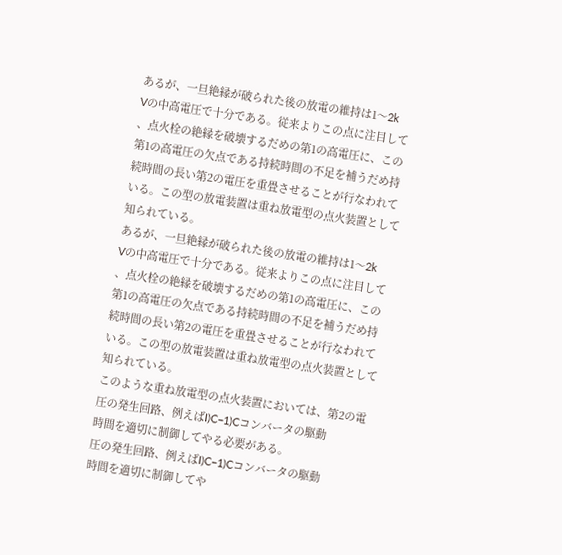あるが、一旦絶縁が破られた後の放電の維持は1〜2k
Vの中高電圧で十分である。従来よりこの点に注目して
、点火栓の絶縁を破壊するだめの第1の高電圧に、この
第1の高電圧の欠点である持続時間の不足を補うだめ持
続時間の長い第2の電圧を重畳させることが行なわれて
いる。この型の放電装置は重ね放電型の点火装置として
知られている。
あるが、一旦絶縁が破られた後の放電の維持は1〜2k
Vの中高電圧で十分である。従来よりこの点に注目して
、点火栓の絶縁を破壊するだめの第1の高電圧に、この
第1の高電圧の欠点である持続時間の不足を補うだめ持
続時間の長い第2の電圧を重畳させることが行なわれて
いる。この型の放電装置は重ね放電型の点火装置として
知られている。
このような重ね放電型の点火装置においては、第2の電
圧の発生回路、例えばI)C−1)Cコンバータの駆動
時間を適切に制御してやる必要がある。
圧の発生回路、例えばI)C−1)Cコンバータの駆動
時間を適切に制御してや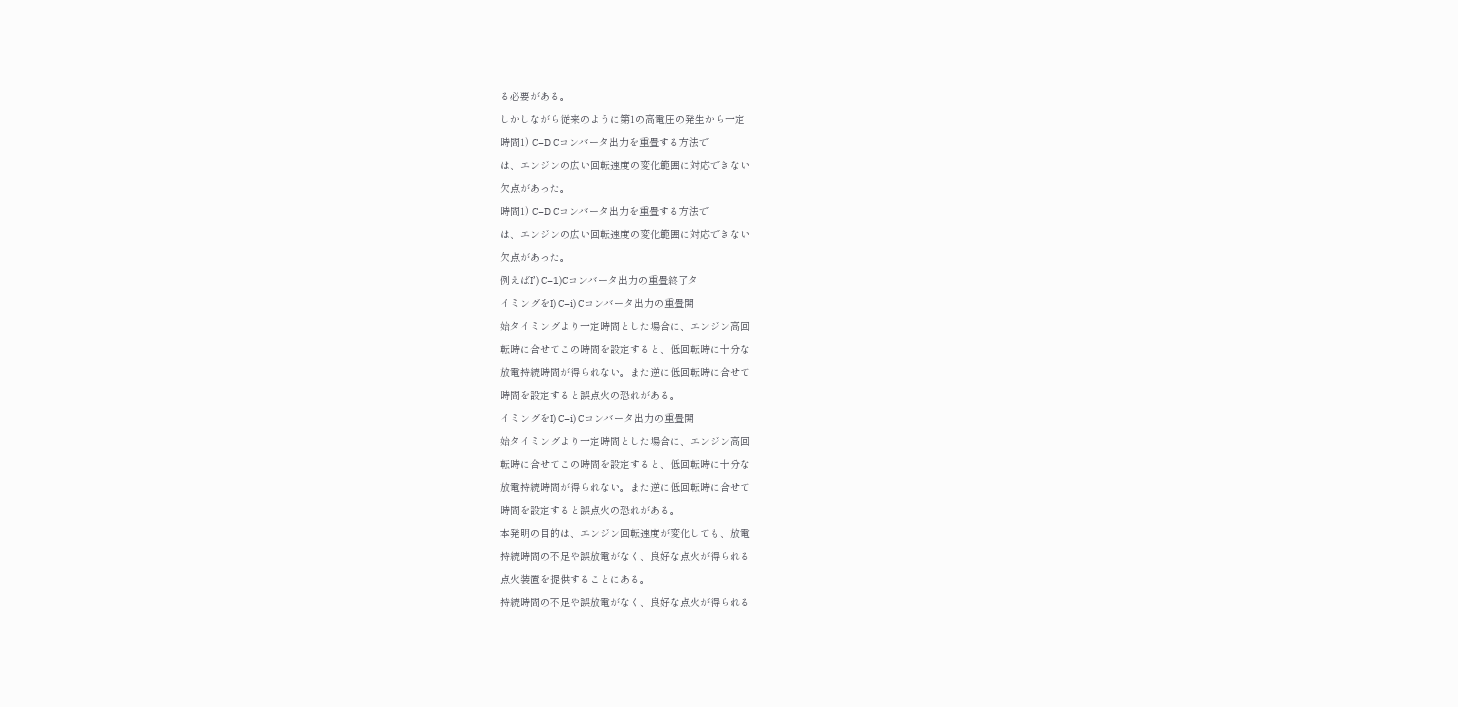る必要がある。
しかしながら従来のように第1の高電圧の発生から一定
時間1) C−D Cコンバータ出力を重畳する方法で
は、エンジンの広い回転速度の変化範囲に対応できない
欠点があった。
時間1) C−D Cコンバータ出力を重畳する方法で
は、エンジンの広い回転速度の変化範囲に対応できない
欠点があった。
例えばI’) C−1)Cコンバータ出力の重畳終了タ
イミングをI) C−i) Cコンバータ出力の重畳開
始タイミングより一定時間とした場合に、エンジン高回
転時に合せてこの時間を設定すると、低回転時に十分な
放電持続時間が得られない。また逆に低回転時に合せて
時間を設定すると誤点火の恐れがある。
イミングをI) C−i) Cコンバータ出力の重畳開
始タイミングより一定時間とした場合に、エンジン高回
転時に合せてこの時間を設定すると、低回転時に十分な
放電持続時間が得られない。また逆に低回転時に合せて
時間を設定すると誤点火の恐れがある。
本発明の目的は、エンジン回転速度が変化しても、放電
持続時間の不足や誤放電がなく、良好な点火が得られる
点火装置を提供することにある。
持続時間の不足や誤放電がなく、良好な点火が得られる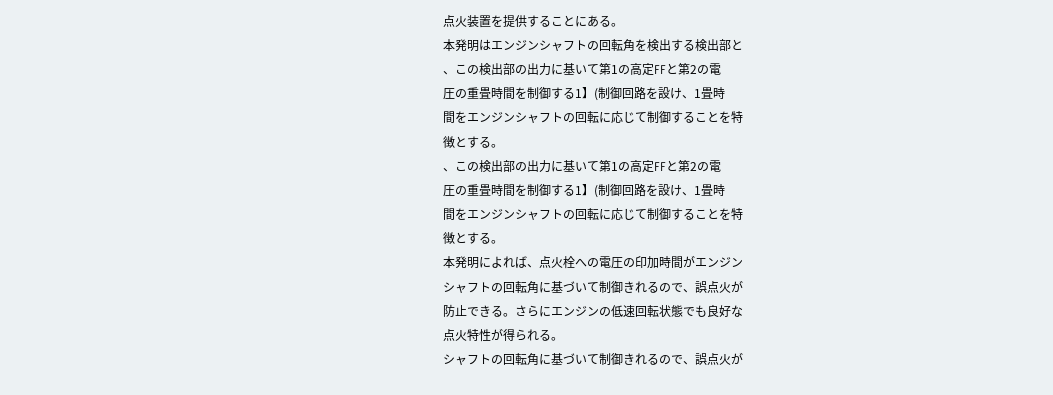点火装置を提供することにある。
本発明はエンジンシャフトの回転角を検出する検出部と
、この検出部の出力に基いて第1の高定FFと第2の電
圧の重畳時間を制御する1】(制御回路を設け、1畳時
間をエンジンシャフトの回転に応じて制御することを特
徴とする。
、この検出部の出力に基いて第1の高定FFと第2の電
圧の重畳時間を制御する1】(制御回路を設け、1畳時
間をエンジンシャフトの回転に応じて制御することを特
徴とする。
本発明によれば、点火栓への電圧の印加時間がエンジン
シャフトの回転角に基づいて制御きれるので、誤点火が
防止できる。さらにエンジンの低速回転状態でも良好な
点火特性が得られる。
シャフトの回転角に基づいて制御きれるので、誤点火が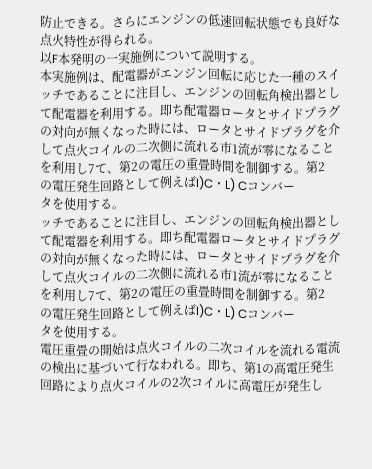防止できる。さらにエンジンの低速回転状態でも良好な
点火特性が得られる。
以F本発明の一実施例について説明する。
本実施例は、配電器がエンジン回転に応じた一種のスイ
ッチであることに注目し、エンジンの回転角検出器とし
て配電器を利用する。即ち配電器ロータとサイドプラグ
の対向が無くなった時には、ロータとサイドプラグを介
して点火コイルの二次側に流れる市1流が零になること
を利用し7て、第2の電圧の重畳時間を制御する。第2
の電圧発生回路として例えばI)C・L) Cコンバー
タを使用する。
ッチであることに注目し、エンジンの回転角検出器とし
て配電器を利用する。即ち配電器ロータとサイドプラグ
の対向が無くなった時には、ロータとサイドプラグを介
して点火コイルの二次側に流れる市1流が零になること
を利用し7て、第2の電圧の重畳時間を制御する。第2
の電圧発生回路として例えばI)C・L) Cコンバー
タを使用する。
電圧重畳の開始は点火コイルの二次コイルを流れる電流
の検出に基づいて行なわれる。即ち、第1の高電圧発生
回路により点火コイルの2次コイルに高電圧が発生し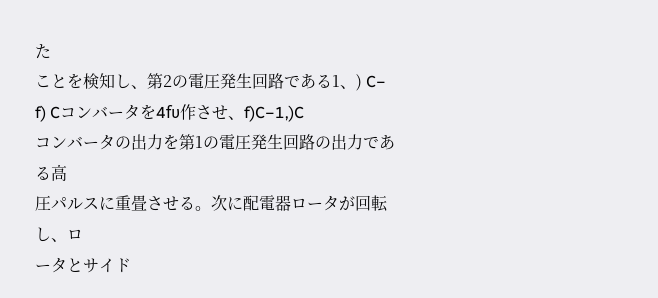た
ことを検知し、第2の電圧発生回路である1、) C−
f) Cコンバータを4fυ作させ、f)C−1,)C
コンバータの出力を第1の電圧発生回路の出力である高
圧パルスに重畳させる。次に配電器ロータが回転し、ロ
ータとサイド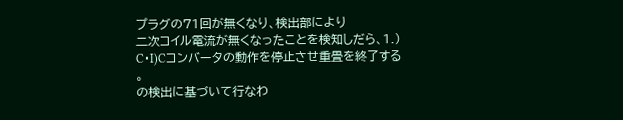プラグの71回が無くなり、検出部により
二次コイル電流が無くなったことを検知しだら、1.)
C・I)Cコンバータの動作を停止させ重畳を終了する
。
の検出に基づいて行なわ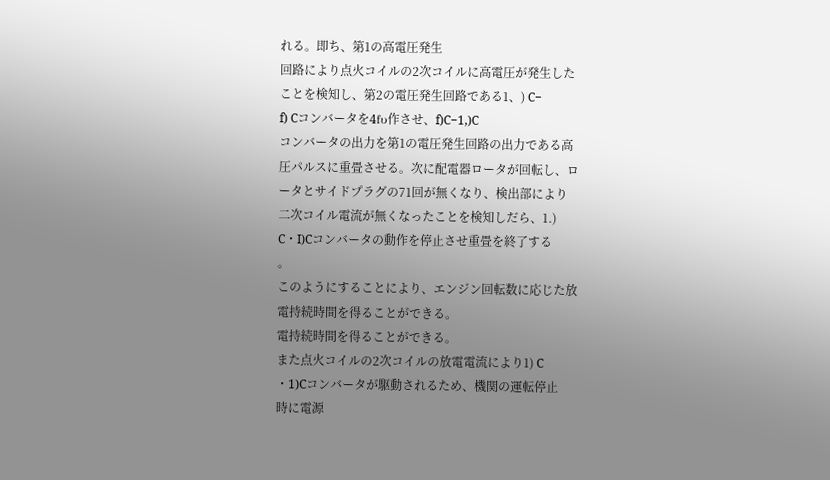れる。即ち、第1の高電圧発生
回路により点火コイルの2次コイルに高電圧が発生した
ことを検知し、第2の電圧発生回路である1、) C−
f) Cコンバータを4fυ作させ、f)C−1,)C
コンバータの出力を第1の電圧発生回路の出力である高
圧パルスに重畳させる。次に配電器ロータが回転し、ロ
ータとサイドプラグの71回が無くなり、検出部により
二次コイル電流が無くなったことを検知しだら、1.)
C・I)Cコンバータの動作を停止させ重畳を終了する
。
このようにすることにより、エンジン回転数に応じた放
電持続時間を得ることができる。
電持続時間を得ることができる。
また点火コイルの2次コイルの放電電流により1) C
・1)Cコンバータが駆動されるため、機関の運転停止
時に電源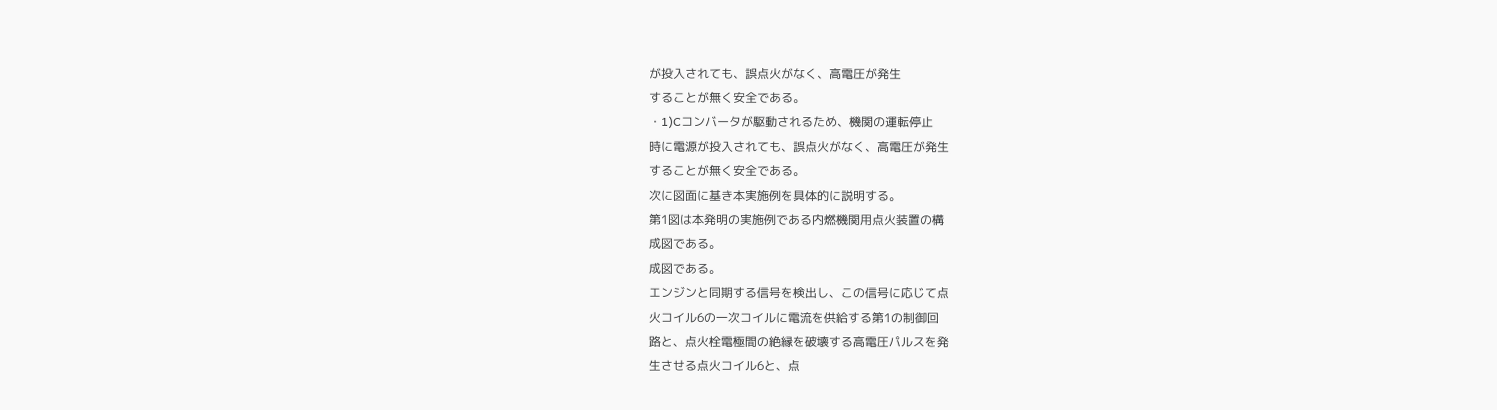が投入されても、誤点火がなく、高電圧が発生
することが無く安全である。
・1)Cコンバータが駆動されるため、機関の運転停止
時に電源が投入されても、誤点火がなく、高電圧が発生
することが無く安全である。
次に図面に基き本実施例を具体的に説明する。
第1図は本発明の実施例である内燃機関用点火装置の構
成図である。
成図である。
エンジンと同期する信号を検出し、この信号に応じて点
火コイル6の一次コイルに電流を供給する第1の制御回
路と、点火栓電極間の絶縁を破壊する高電圧パルスを発
生させる点火コイル6と、点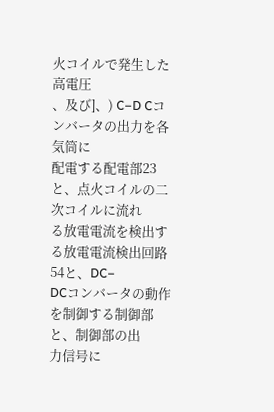火コイルで発生した高電圧
、及び]、) C−D Cコンバータの出力を各気筒に
配電する配電部23と、点火コイルの二次コイルに流れ
る放電電流を検出する放電電流検出回路54と、DC−
DCコンバータの動作を制御する制御部と、制御部の出
力信号に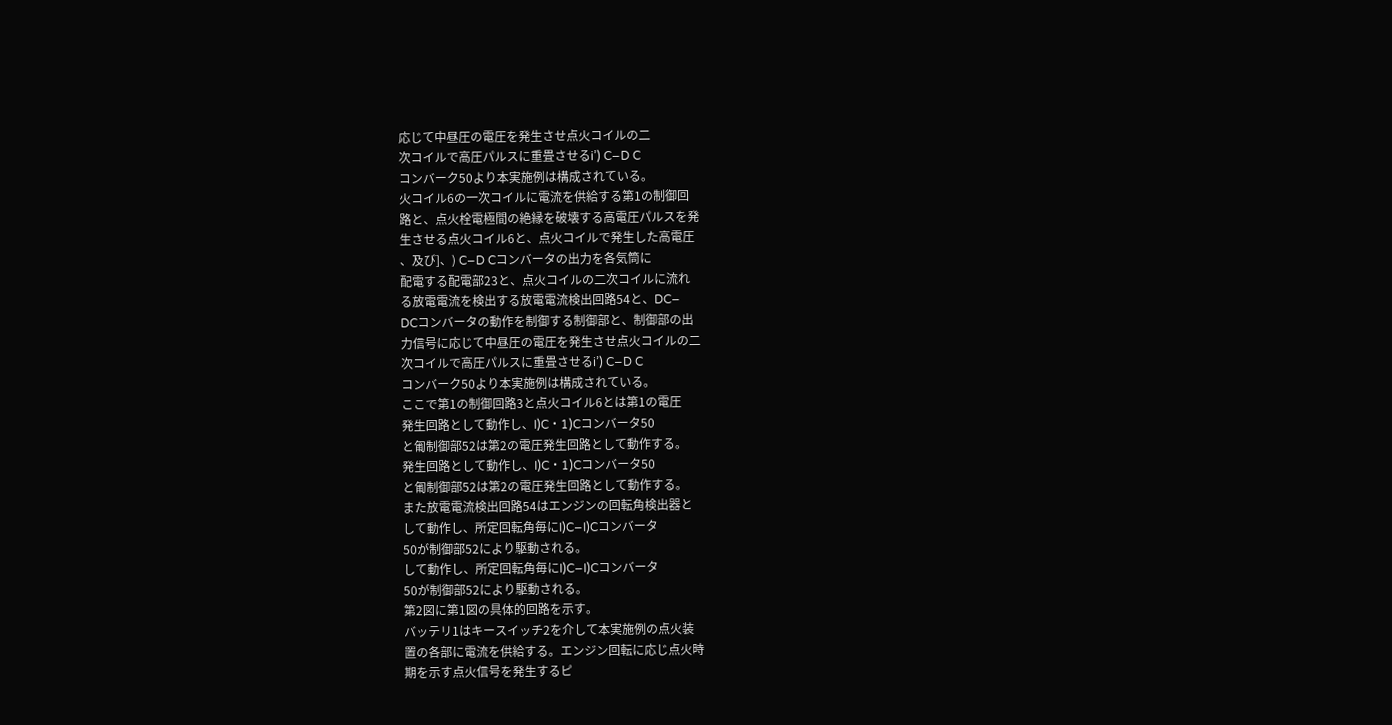応じて中昼圧の電圧を発生させ点火コイルの二
次コイルで高圧パルスに重畳させるi’) C−D C
コンバーク50より本実施例は構成されている。
火コイル6の一次コイルに電流を供給する第1の制御回
路と、点火栓電極間の絶縁を破壊する高電圧パルスを発
生させる点火コイル6と、点火コイルで発生した高電圧
、及び]、) C−D Cコンバータの出力を各気筒に
配電する配電部23と、点火コイルの二次コイルに流れ
る放電電流を検出する放電電流検出回路54と、DC−
DCコンバータの動作を制御する制御部と、制御部の出
力信号に応じて中昼圧の電圧を発生させ点火コイルの二
次コイルで高圧パルスに重畳させるi’) C−D C
コンバーク50より本実施例は構成されている。
ここで第1の制御回路3と点火コイル6とは第1の電圧
発生回路として動作し、I)C・1)Cコンバータ50
と匍制御部52は第2の電圧発生回路として動作する。
発生回路として動作し、I)C・1)Cコンバータ50
と匍制御部52は第2の電圧発生回路として動作する。
また放電電流検出回路54はエンジンの回転角検出器と
して動作し、所定回転角毎にI)C−I)Cコンバータ
50が制御部52により駆動される。
して動作し、所定回転角毎にI)C−I)Cコンバータ
50が制御部52により駆動される。
第2図に第1図の具体的回路を示す。
バッテリ1はキースイッチ2を介して本実施例の点火装
置の各部に電流を供給する。エンジン回転に応じ点火時
期を示す点火信号を発生するピ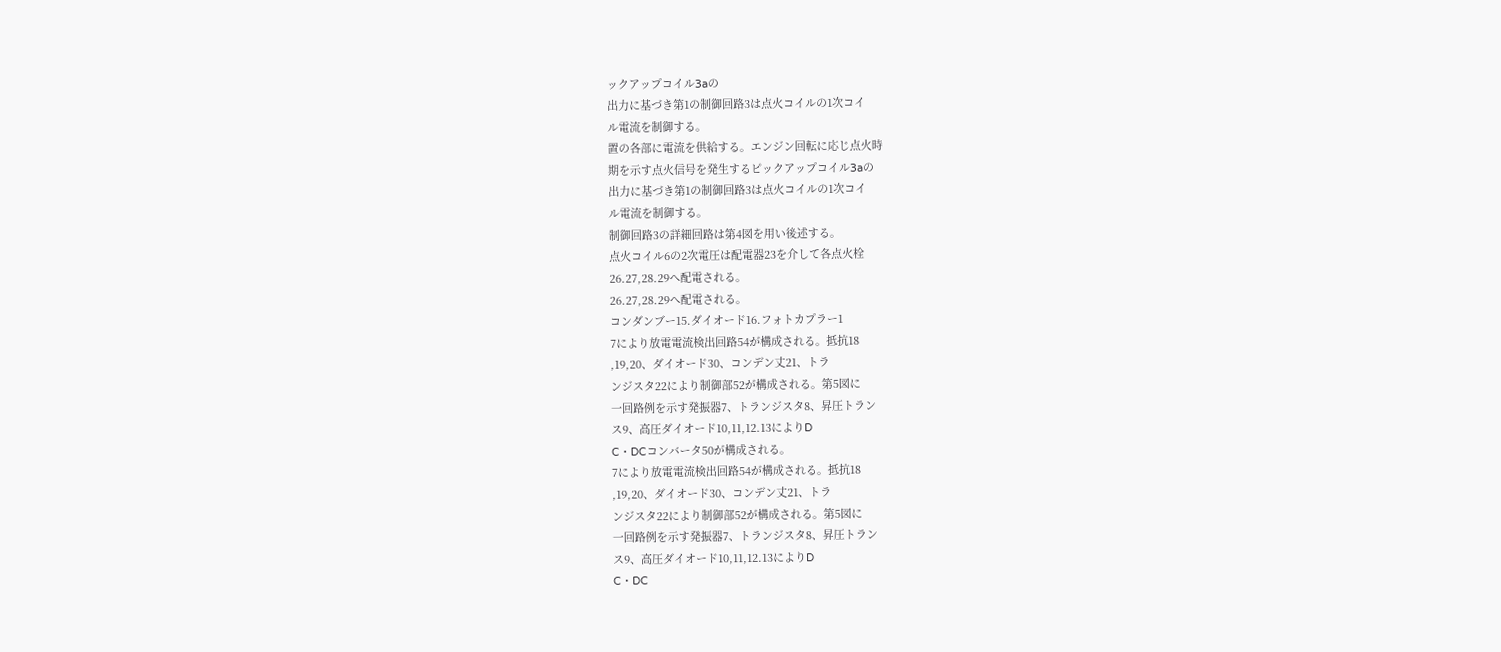ックアップコイル3aの
出力に基づき第1の制御回路3は点火コイルの1次コイ
ル電流を制御する。
置の各部に電流を供給する。エンジン回転に応じ点火時
期を示す点火信号を発生するピックアップコイル3aの
出力に基づき第1の制御回路3は点火コイルの1次コイ
ル電流を制御する。
制御回路3の詳細回路は第4図を用い後述する。
点火コイル6の2次電圧は配電器23を介して各点火栓
26.27,28.29へ配電される。
26.27,28.29へ配電される。
コンダンブー15.ダイオード16.フォトカプラー1
7により放電電流検出回路54が構成される。抵抗18
,19,20、ダイオード30、コンデン丈21、トラ
ンジスタ22により制御部52が構成される。第5図に
一回路例を示す発振器7、トランジスタ8、昇圧トラン
ス9、高圧ダイオード10,11,12.13によりD
C・DCコンバータ50が構成される。
7により放電電流検出回路54が構成される。抵抗18
,19,20、ダイオード30、コンデン丈21、トラ
ンジスタ22により制御部52が構成される。第5図に
一回路例を示す発振器7、トランジスタ8、昇圧トラン
ス9、高圧ダイオード10,11,12.13によりD
C・DC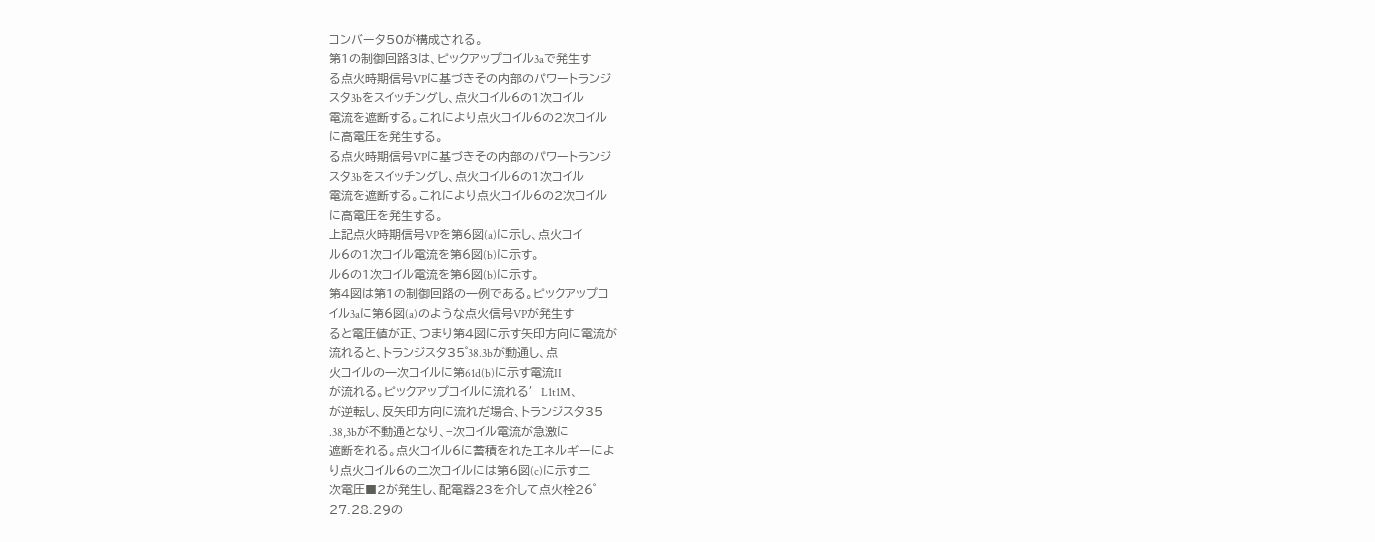コンバータ50が構成される。
第1の制御回路3は、ピックアップコイル3aで発生す
る点火時期信号VPに基づきその内部のパワートランジ
スタ3bをスイッチングし、点火コイル6の1次コイル
電流を遮断する。これにより点火コイル6の2次コイル
に高電圧を発生する。
る点火時期信号VPに基づきその内部のパワートランジ
スタ3bをスイッチングし、点火コイル6の1次コイル
電流を遮断する。これにより点火コイル6の2次コイル
に高電圧を発生する。
上記点火時期信号VPを第6図(a)に示し、点火コイ
ル6の1次コイル電流を第6図(b)に示す。
ル6の1次コイル電流を第6図(b)に示す。
第4図は第1の制御回路の一例である。ピックアップコ
イル3aに第6図(a)のような点火信号VPが発生す
ると電圧値が正、つまり第4図に示す矢印方向に電流が
流れると、トランジスタ35゜38.3bが動通し、点
火コイルの一次コイルに第61d(b)に示す電流II
が流れる。ピックアップコイルに流れる′L1t1M、
が逆転し、反矢印方向に流れだ場合、トランジスタ35
.38,3bが不動通となり、−次コイル電流が急激に
遮断をれる。点火コイル6に蓄積をれたエネルギーによ
り点火コイル6の二次コイルには第6図(c)に示す二
次電圧■2が発生し、配電器23を介して点火栓26゜
27.28.29の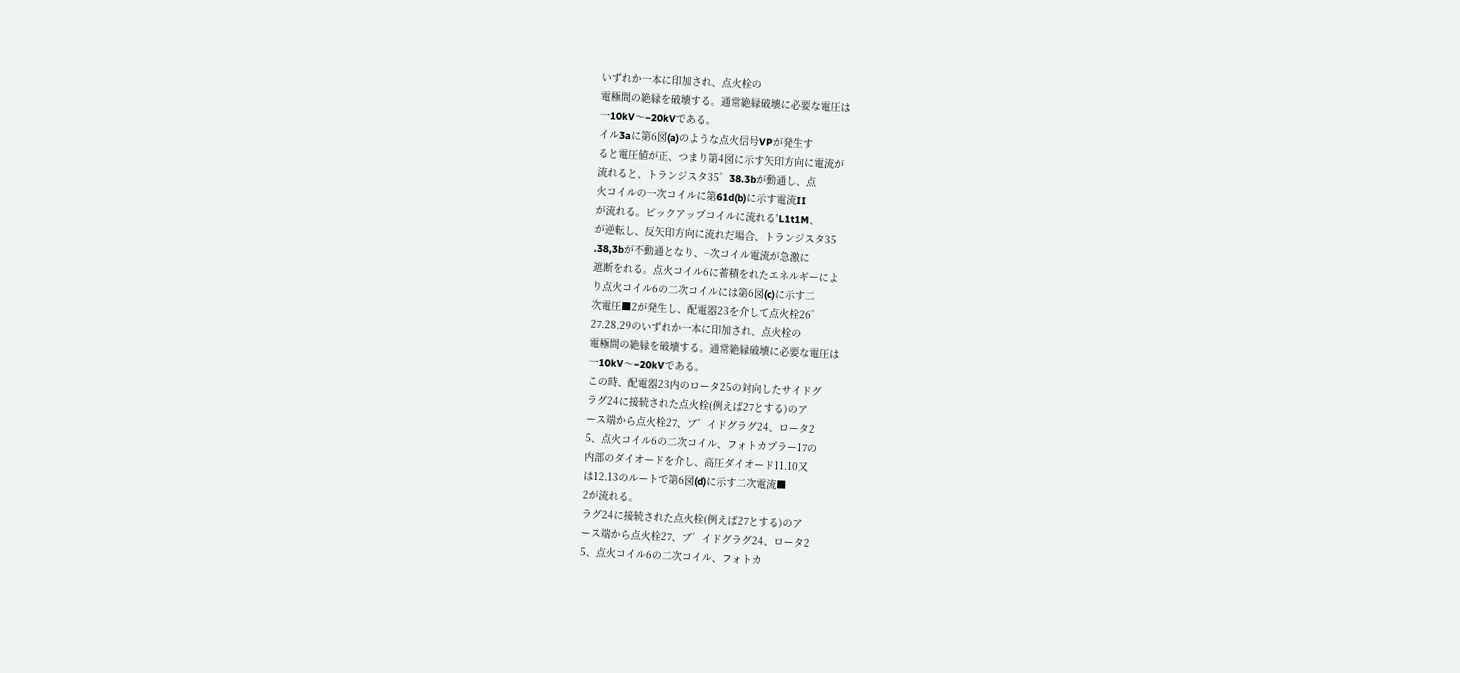いずれか一本に印加され、点火栓の
電極間の絶縁を破壊する。通常絶縁破壊に必要な電圧は
一10kV〜−20kVである。
イル3aに第6図(a)のような点火信号VPが発生す
ると電圧値が正、つまり第4図に示す矢印方向に電流が
流れると、トランジスタ35゜38.3bが動通し、点
火コイルの一次コイルに第61d(b)に示す電流II
が流れる。ピックアップコイルに流れる′L1t1M、
が逆転し、反矢印方向に流れだ場合、トランジスタ35
.38,3bが不動通となり、−次コイル電流が急激に
遮断をれる。点火コイル6に蓄積をれたエネルギーによ
り点火コイル6の二次コイルには第6図(c)に示す二
次電圧■2が発生し、配電器23を介して点火栓26゜
27.28.29のいずれか一本に印加され、点火栓の
電極間の絶縁を破壊する。通常絶縁破壊に必要な電圧は
一10kV〜−20kVである。
この時、配電器23内のロータ25の対向したサイドグ
ラグ24に接続された点火栓(例えば27とする)のア
ース端から点火栓27、ブ゛イドグラグ24、ロータ2
5、点火コイル6の二次コイル、フォトカプラー17の
内部のダイオードを介し、高圧ダイオード11.10又
は12.13のルートで第6図(d)に示す二次電流■
2が流れる。
ラグ24に接続された点火栓(例えば27とする)のア
ース端から点火栓27、ブ゛イドグラグ24、ロータ2
5、点火コイル6の二次コイル、フォトカ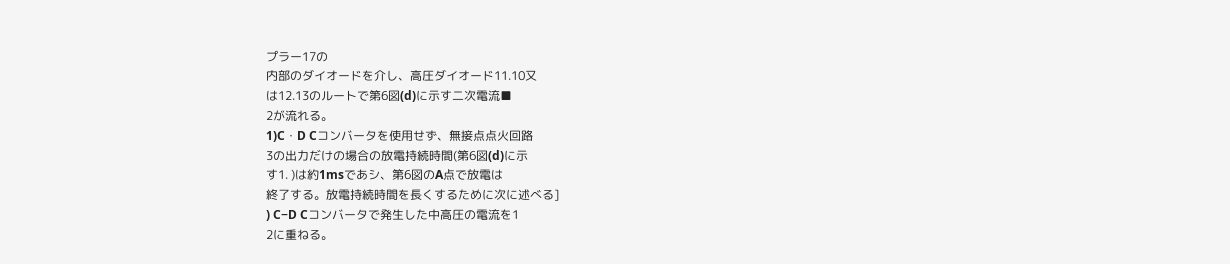プラー17の
内部のダイオードを介し、高圧ダイオード11.10又
は12.13のルートで第6図(d)に示す二次電流■
2が流れる。
1)C・D Cコンバータを使用せず、無接点点火回路
3の出力だけの場合の放電持続時間(第6図(d)に示
す1. )は約1msであシ、第6図のA点で放電は
終了する。放電持続時間を長くするために次に述べる]
) C−D Cコンバータで発生した中高圧の電流を1
2に重ねる。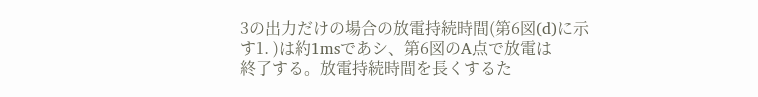3の出力だけの場合の放電持続時間(第6図(d)に示
す1. )は約1msであシ、第6図のA点で放電は
終了する。放電持続時間を長くするた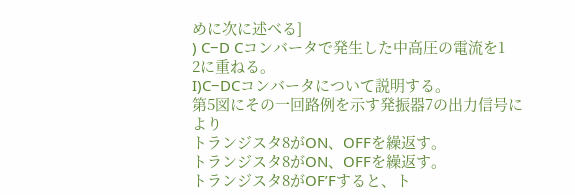めに次に述べる]
) C−D Cコンバータで発生した中高圧の電流を1
2に重ねる。
I)C−DCコンバータについて説明する。
第5図にその一回路例を示す発振器7の出力信号により
トランジスタ8がON、OFFを繰返す。
トランジスタ8がON、OFFを繰返す。
トランジスタ8がOF’Fすると、ト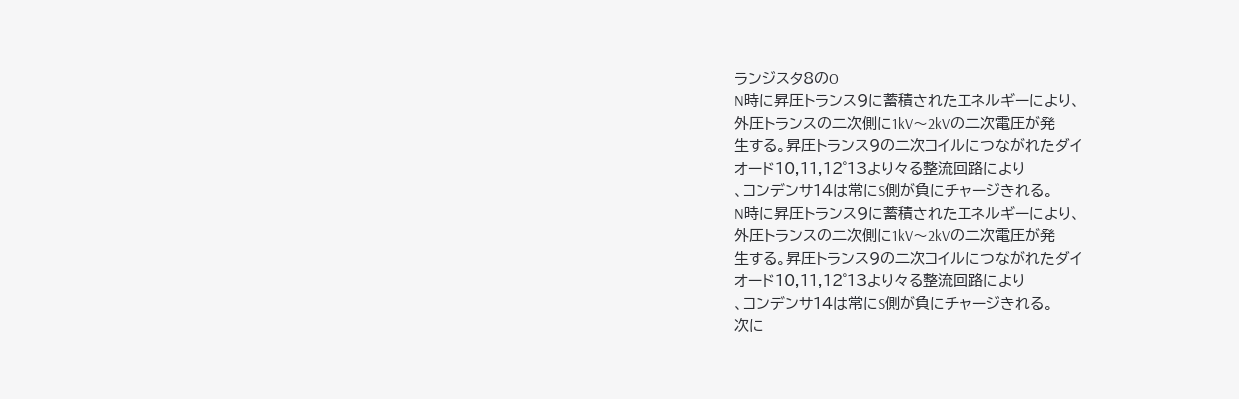ランジスタ8のO
N時に昇圧トランス9に蓄積されたエネルギーにより、
外圧トランスの二次側に1kV〜2kVの二次電圧が発
生する。昇圧トランス9の二次コイルにつながれたダイ
オード10,11,12゜13より々る整流回路により
、コンデンサ14は常にS側が負にチャージきれる。
N時に昇圧トランス9に蓄積されたエネルギーにより、
外圧トランスの二次側に1kV〜2kVの二次電圧が発
生する。昇圧トランス9の二次コイルにつながれたダイ
オード10,11,12゜13より々る整流回路により
、コンデンサ14は常にS側が負にチャージきれる。
次に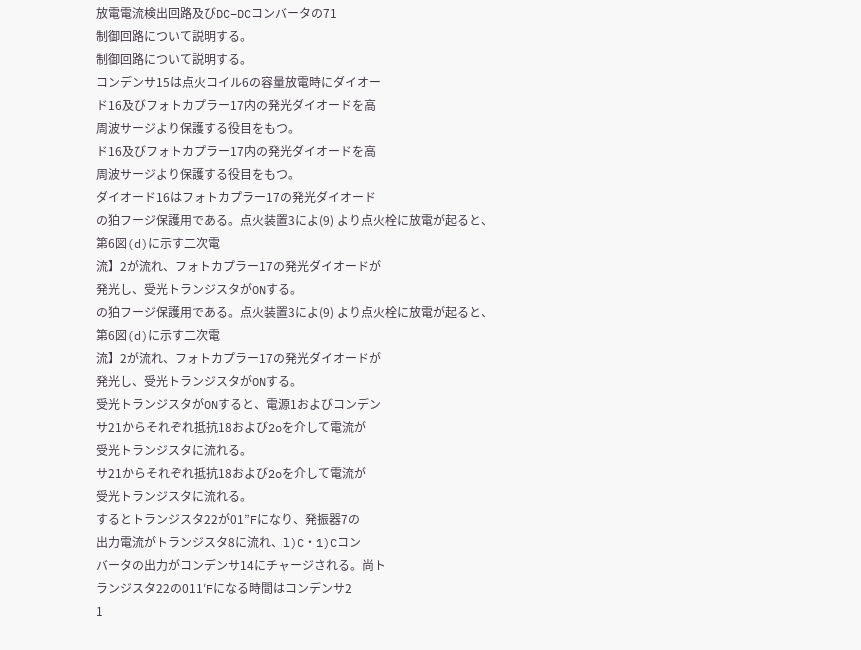放電電流検出回路及びDC−DCコンバータの71
制御回路について説明する。
制御回路について説明する。
コンデンサ15は点火コイル6の容量放電時にダイオー
ド16及びフォトカプラー17内の発光ダイオードを高
周波サージより保護する役目をもつ。
ド16及びフォトカプラー17内の発光ダイオードを高
周波サージより保護する役目をもつ。
ダイオード16はフォトカプラー17の発光ダイオード
の狛フージ保護用である。点火装置3によ(9) より点火栓に放電が起ると、第6図(d)に示す二次電
流】2が流れ、フォトカプラー17の発光ダイオードが
発光し、受光トランジスタがONする。
の狛フージ保護用である。点火装置3によ(9) より点火栓に放電が起ると、第6図(d)に示す二次電
流】2が流れ、フォトカプラー17の発光ダイオードが
発光し、受光トランジスタがONする。
受光トランジスタがONすると、電源1およびコンデン
サ21からそれぞれ抵抗18および2oを介して電流が
受光トランジスタに流れる。
サ21からそれぞれ抵抗18および2oを介して電流が
受光トランジスタに流れる。
するとトランジスタ22が01”Fになり、発振器7の
出力電流がトランジスタ8に流れ、l)C・1)Cコン
バータの出力がコンデンサ14にチャージされる。尚ト
ランジスタ22の011′Fになる時間はコンデンサ2
1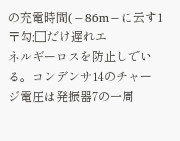の充電時間(−86m−に云す1〒勾;□だけ遅れエ
ネルギーロスを防止しでいる。コンデンサ14のチャー
ジ電圧は発振器7の一周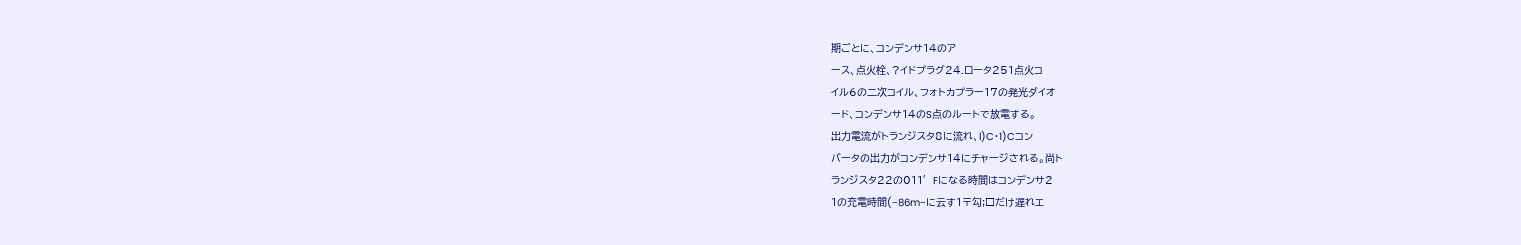期ごとに、コンデンサ14のア
ース、点火栓、?イドプラグ24.ロータ251点火コ
イル6の二次コイル、フォトカプラー17の発光ダイオ
ード、コンデンサ14のS点のルートで放電する。
出力電流がトランジスタ8に流れ、l)C・1)Cコン
バータの出力がコンデンサ14にチャージされる。尚ト
ランジスタ22の011′Fになる時間はコンデンサ2
1の充電時間(−86m−に云す1〒勾;□だけ遅れエ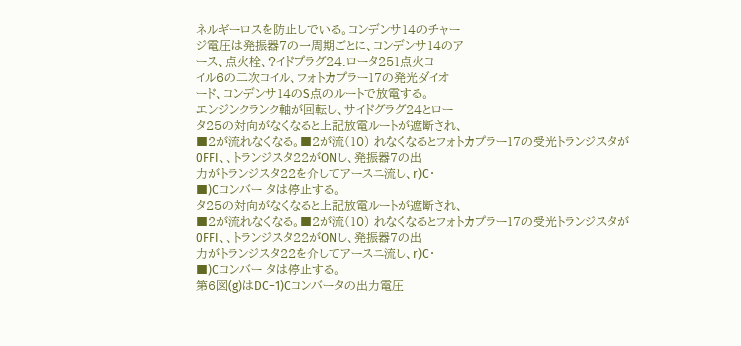ネルギーロスを防止しでいる。コンデンサ14のチャー
ジ電圧は発振器7の一周期ごとに、コンデンサ14のア
ース、点火栓、?イドプラグ24.ロータ251点火コ
イル6の二次コイル、フォトカプラー17の発光ダイオ
ード、コンデンサ14のS点のルートで放電する。
エンジンクランク軸が回転し、サイドグラグ24とロー
タ25の対向がなくなると上記放電ルートが遮断され、
■2が流れなくなる。■2が流(10) れなくなるとフォトカプラー17の受光トランジスタが
0FFI、、トランジスタ22がONし、発振器7の出
力がトランジスタ22を介してアースニ流し、r)C・
■)Cコンバー タは停止する。
タ25の対向がなくなると上記放電ルートが遮断され、
■2が流れなくなる。■2が流(10) れなくなるとフォトカプラー17の受光トランジスタが
0FFI、、トランジスタ22がONし、発振器7の出
力がトランジスタ22を介してアースニ流し、r)C・
■)Cコンバー タは停止する。
第6図(g)はDC−1)Cコンバータの出力電圧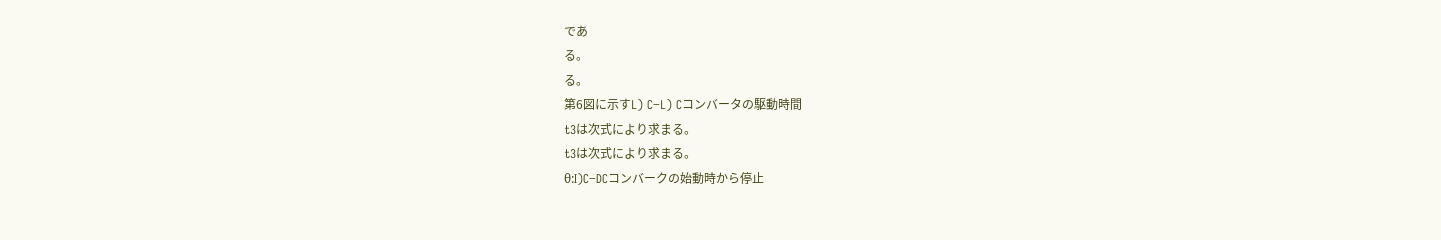であ
る。
る。
第6図に示すL) C−L) Cコンバータの駆動時間
t3は次式により求まる。
t3は次式により求まる。
θ:I)C−DCコンバークの始動時から停止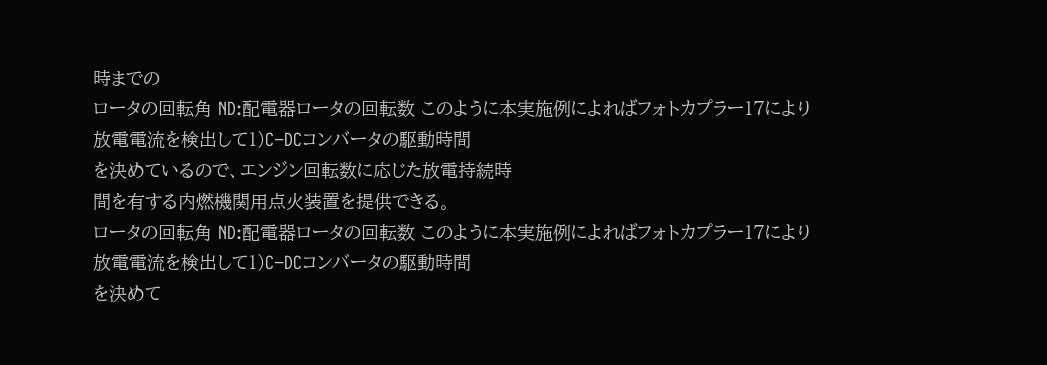時までの
ロータの回転角 ND:配電器ロータの回転数 このように本実施例によればフォトカプラー17により
放電電流を検出して1)C−DCコンバータの駆動時間
を決めているので、エンジン回転数に応じた放電持続時
間を有する内燃機関用点火装置を提供できる。
ロータの回転角 ND:配電器ロータの回転数 このように本実施例によればフォトカプラー17により
放電電流を検出して1)C−DCコンバータの駆動時間
を決めて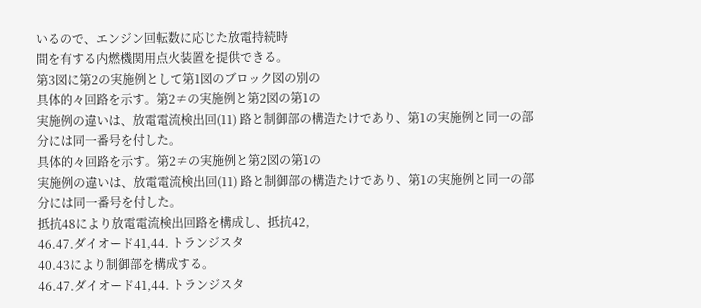いるので、エンジン回転数に応じた放電持続時
間を有する内燃機関用点火装置を提供できる。
第3図に第2の実施例として第1図のブロック図の別の
具体的々回路を示す。第2≠の実施例と第2図の第1の
実施例の違いは、放電電流検出回(11) 路と制御部の構造たけであり、第1の実施例と同一の部
分には同一番号を付した。
具体的々回路を示す。第2≠の実施例と第2図の第1の
実施例の違いは、放電電流検出回(11) 路と制御部の構造たけであり、第1の実施例と同一の部
分には同一番号を付した。
抵抗48により放電電流検出回路を構成し、抵抗42,
46.47.ダイオード41,44. トランジスタ
40.43により制御部を構成する。
46.47.ダイオード41,44. トランジスタ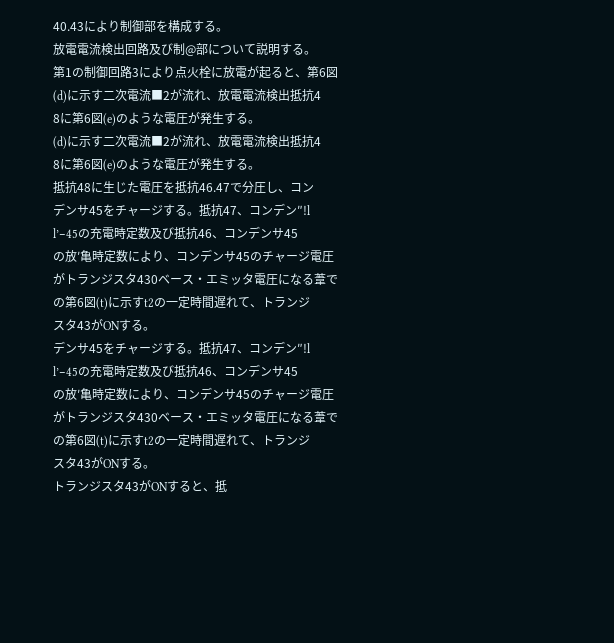40.43により制御部を構成する。
放電電流検出回路及び制@部について説明する。
第1の制御回路3により点火栓に放電が起ると、第6図
(d)に示す二次電流■2が流れ、放電電流検出抵抗4
8に第6図(e)のような電圧が発生する。
(d)に示す二次電流■2が流れ、放電電流検出抵抗4
8に第6図(e)のような電圧が発生する。
抵抗48に生じた電圧を抵抗46.47で分圧し、コン
デンサ45をチャージする。抵抗47、コンデン″!l
l’−45の充電時定数及び抵抗46、コンデンサ45
の放′亀時定数により、コンデンサ45のチャージ電圧
がトランジスタ430ベース・エミッタ電圧になる葦で
の第6図(t)に示すt2の一定時間遅れて、トランジ
スタ43がONする。
デンサ45をチャージする。抵抗47、コンデン″!l
l’−45の充電時定数及び抵抗46、コンデンサ45
の放′亀時定数により、コンデンサ45のチャージ電圧
がトランジスタ430ベース・エミッタ電圧になる葦で
の第6図(t)に示すt2の一定時間遅れて、トランジ
スタ43がONする。
トランジスタ43がONすると、抵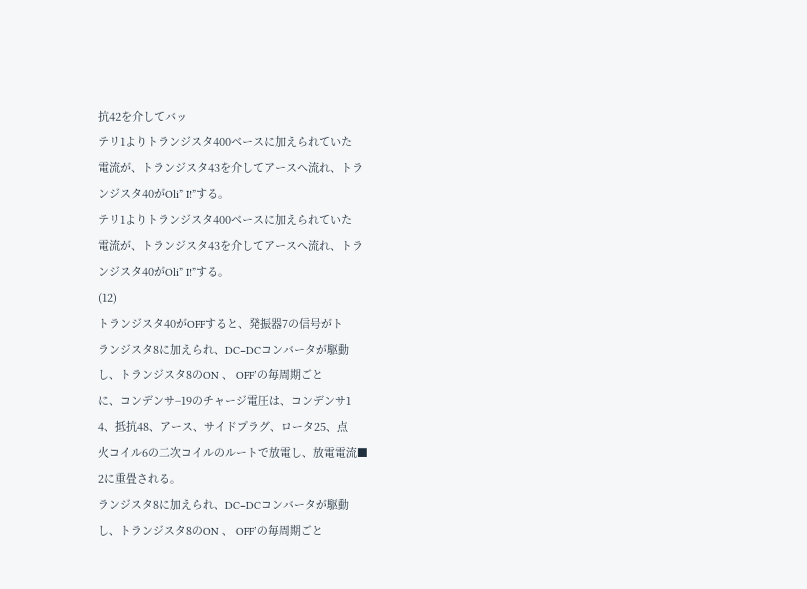抗42を介してバッ
テリ1よりトランジスタ400ベースに加えられていた
電流が、トランジスタ43を介してアースへ流れ、トラ
ンジスタ40がOli” I!”する。
テリ1よりトランジスタ400ベースに加えられていた
電流が、トランジスタ43を介してアースへ流れ、トラ
ンジスタ40がOli” I!”する。
(12)
トランジスタ40がOFFすると、発振器7の信号がト
ランジスタ8に加えられ、DC−DCコンバータが駆動
し、トランジスタ8のON 、 OFF’の毎周期ごと
に、コンデンサ−19のチャージ電圧は、コンデンサ1
4、抵抗48、アース、サイドプラグ、ロータ25、点
火コイル6の二次コイルのルートで放電し、放電電流■
2に重畳される。
ランジスタ8に加えられ、DC−DCコンバータが駆動
し、トランジスタ8のON 、 OFF’の毎周期ごと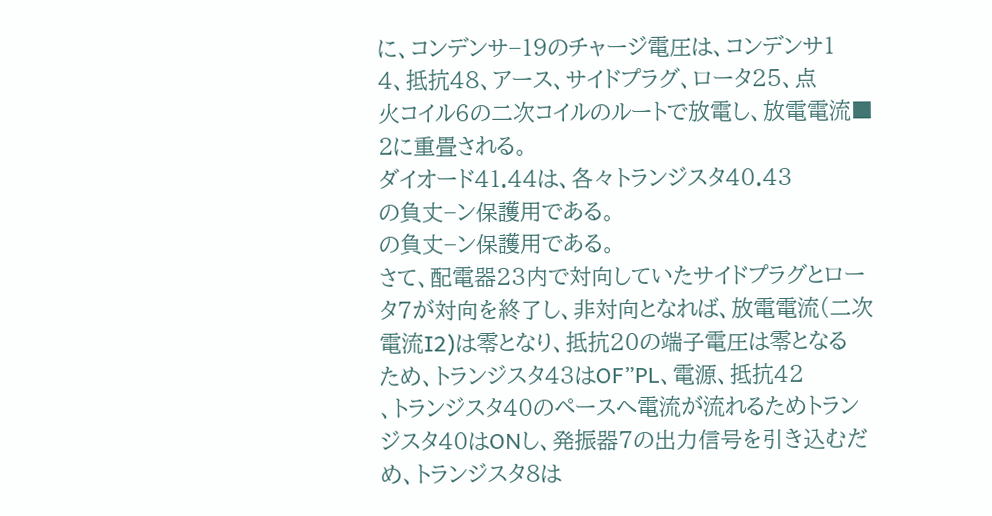に、コンデンサ−19のチャージ電圧は、コンデンサ1
4、抵抗48、アース、サイドプラグ、ロータ25、点
火コイル6の二次コイルのルートで放電し、放電電流■
2に重畳される。
ダイオード41.44は、各々トランジスタ40.43
の負丈−ン保護用である。
の負丈−ン保護用である。
さて、配電器23内で対向していたサイドプラグとロー
タ7が対向を終了し、非対向となれば、放電電流(二次
電流I2)は零となり、抵抗20の端子電圧は零となる
ため、トランジスタ43はOF”PL、電源、抵抗42
、トランジスタ40のペースへ電流が流れるためトラン
ジスタ40はONし、発振器7の出力信号を引き込むだ
め、トランジスタ8は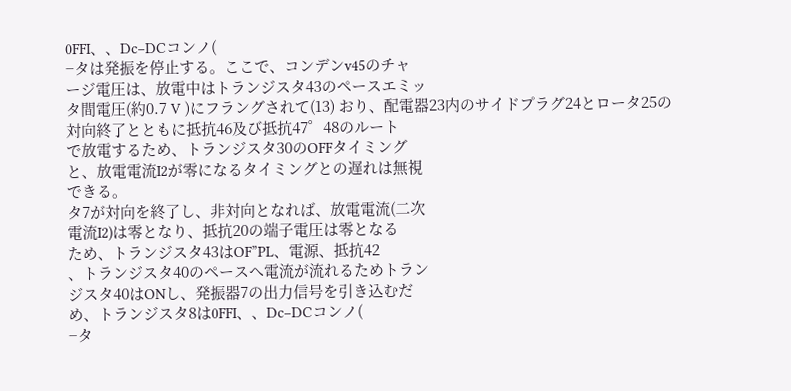0FFI、、Dc−DCコンノ(
−タは発振を停止する。ここで、コンデンv45のチャ
ージ電圧は、放電中はトランジスタ43のペースエミッ
タ間電圧(約0.7 V )にフラングされて(13) おり、配電器23内のサイドプラグ24とロータ25の
対向終了とともに抵抗46及び抵抗47゜48のルート
で放電するため、トランジスタ30のOFFタイミング
と、放電電流I2が零になるタイミングとの遅れは無視
できる。
タ7が対向を終了し、非対向となれば、放電電流(二次
電流I2)は零となり、抵抗20の端子電圧は零となる
ため、トランジスタ43はOF”PL、電源、抵抗42
、トランジスタ40のペースへ電流が流れるためトラン
ジスタ40はONし、発振器7の出力信号を引き込むだ
め、トランジスタ8は0FFI、、Dc−DCコンノ(
−タ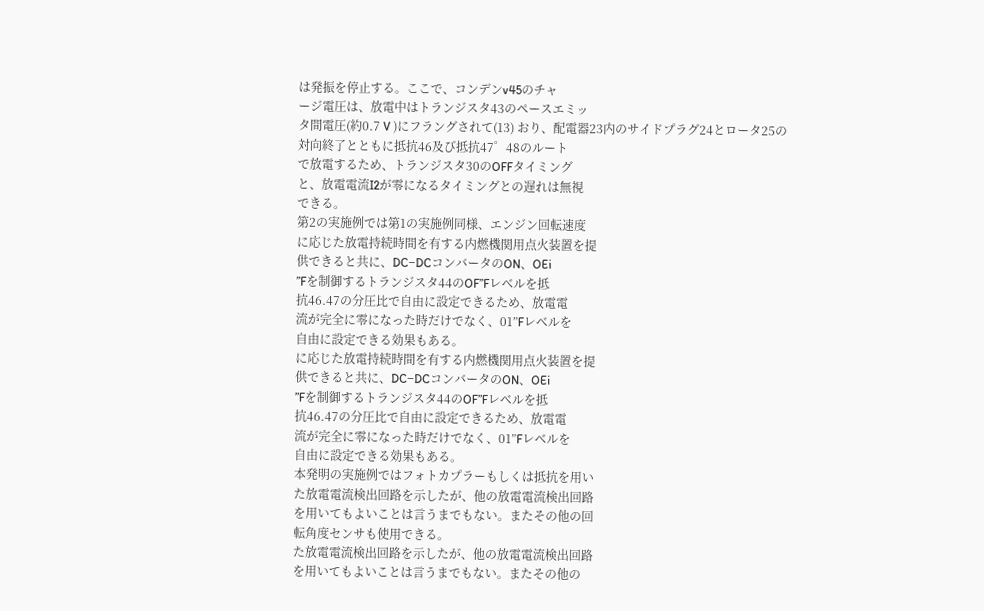は発振を停止する。ここで、コンデンv45のチャ
ージ電圧は、放電中はトランジスタ43のペースエミッ
タ間電圧(約0.7 V )にフラングされて(13) おり、配電器23内のサイドプラグ24とロータ25の
対向終了とともに抵抗46及び抵抗47゜48のルート
で放電するため、トランジスタ30のOFFタイミング
と、放電電流I2が零になるタイミングとの遅れは無視
できる。
第2の実施例では第1の実施例同様、エンジン回転速度
に応じた放電持続時間を有する内燃機関用点火装置を提
供できると共に、DC−DCコンバータのON、OEi
”Fを制御するトランジスタ44のOF”Fレベルを抵
抗46.47の分圧比で自由に設定できるため、放電電
流が完全に零になった時だけでなく、01”Fレベルを
自由に設定できる効果もある。
に応じた放電持続時間を有する内燃機関用点火装置を提
供できると共に、DC−DCコンバータのON、OEi
”Fを制御するトランジスタ44のOF”Fレベルを抵
抗46.47の分圧比で自由に設定できるため、放電電
流が完全に零になった時だけでなく、01”Fレベルを
自由に設定できる効果もある。
本発明の実施例ではフォトカプラーもしくは抵抗を用い
た放電電流検出回路を示したが、他の放電電流検出回路
を用いてもよいことは言うまでもない。またその他の回
転角度センサも使用できる。
た放電電流検出回路を示したが、他の放電電流検出回路
を用いてもよいことは言うまでもない。またその他の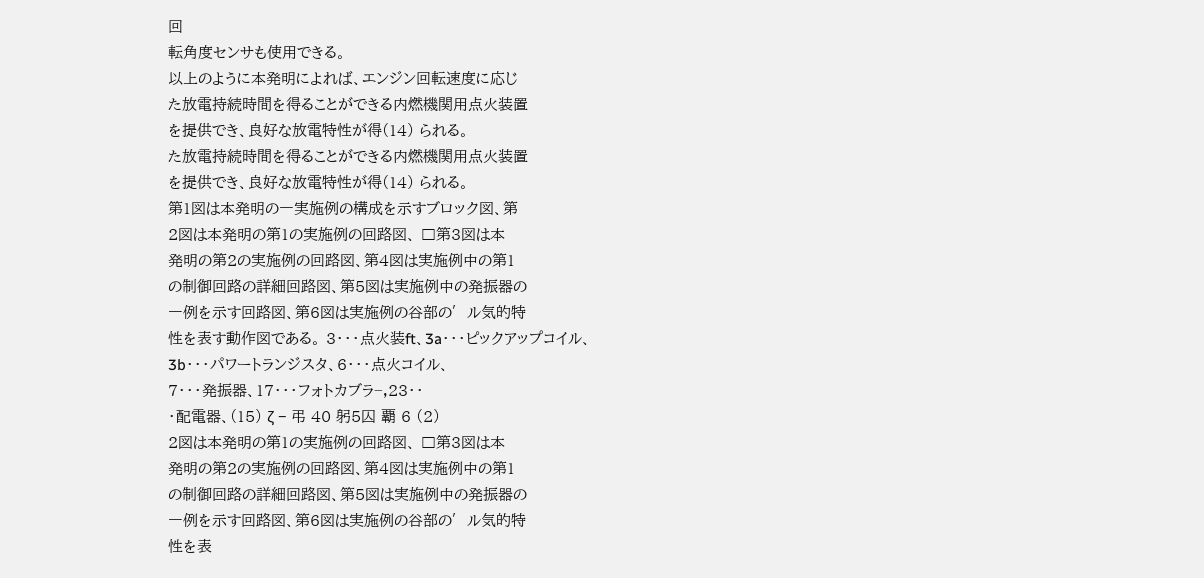回
転角度センサも使用できる。
以上のように本発明によれば、エンジン回転速度に応じ
た放電持続時間を得ることができる内燃機関用点火装置
を提供でき、良好な放電特性が得(14) られる。
た放電持続時間を得ることができる内燃機関用点火装置
を提供でき、良好な放電特性が得(14) られる。
第1図は本発明の一実施例の構成を示すブロック図、第
2図は本発明の第1の実施例の回路図、 □第3図は本
発明の第2の実施例の回路図、第4図は実施例中の第1
の制御回路の詳細回路図、第5図は実施例中の発振器の
一例を示す回路図、第6図は実施例の谷部の′ル気的特
性を表す動作図である。 3・・・点火装ft、3a・・・ピックアップコイル、
3b・・・パワートランジスタ、6・・・点火コイル、
7・・・発振器、17・・・フォトカブラ−,23・・
・配電器、(15) ζ − 弔 40 躬5囚 覇 6 (2)
2図は本発明の第1の実施例の回路図、 □第3図は本
発明の第2の実施例の回路図、第4図は実施例中の第1
の制御回路の詳細回路図、第5図は実施例中の発振器の
一例を示す回路図、第6図は実施例の谷部の′ル気的特
性を表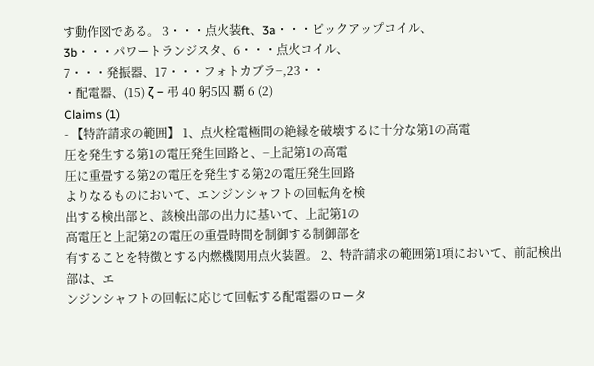す動作図である。 3・・・点火装ft、3a・・・ピックアップコイル、
3b・・・パワートランジスタ、6・・・点火コイル、
7・・・発振器、17・・・フォトカブラ−,23・・
・配電器、(15) ζ − 弔 40 躬5囚 覇 6 (2)
Claims (1)
- 【特許請求の範囲】 1、点火栓電極間の絶縁を破壊するに十分な第1の高電
圧を発生する第1の電圧発生回路と、−上記第1の高電
圧に重畳する第2の電圧を発生する第2の電圧発生回路
よりなるものにおいて、エンジンシャフトの回転角を検
出する検出部と、該検出部の出力に基いて、上記第1の
高電圧と上記第2の電圧の重畳時間を制御する制御部を
有することを特徴とする内燃機関用点火装置。 2、特許請求の範囲第1項において、前記検出部は、エ
ンジンシャフトの回転に応じて回転する配電器のロータ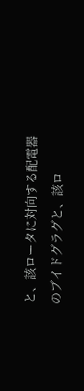と、該ロータに対向する配電器のブイドグラグと、該ロ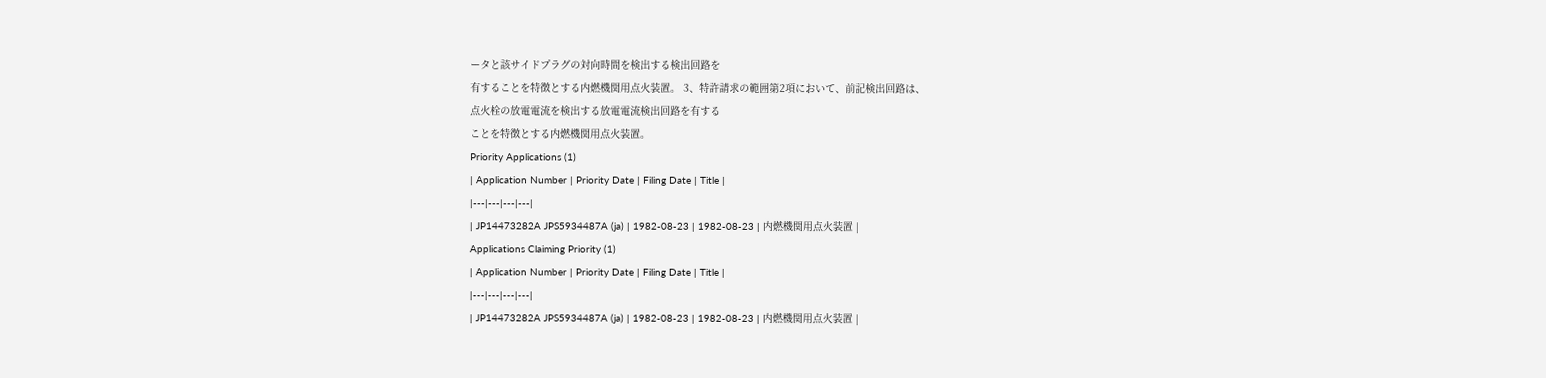ータと該サイドプラグの対向時間を検出する検出回路を
有することを特徴とする内燃機関用点火装置。 3、特許請求の範囲第2項において、前記検出回路は、
点火栓の放電電流を検出する放電電流検出回路を有する
ことを特徴とする内燃機関用点火装置。
Priority Applications (1)
| Application Number | Priority Date | Filing Date | Title |
|---|---|---|---|
| JP14473282A JPS5934487A (ja) | 1982-08-23 | 1982-08-23 | 内燃機関用点火装置 |
Applications Claiming Priority (1)
| Application Number | Priority Date | Filing Date | Title |
|---|---|---|---|
| JP14473282A JPS5934487A (ja) | 1982-08-23 | 1982-08-23 | 内燃機関用点火装置 |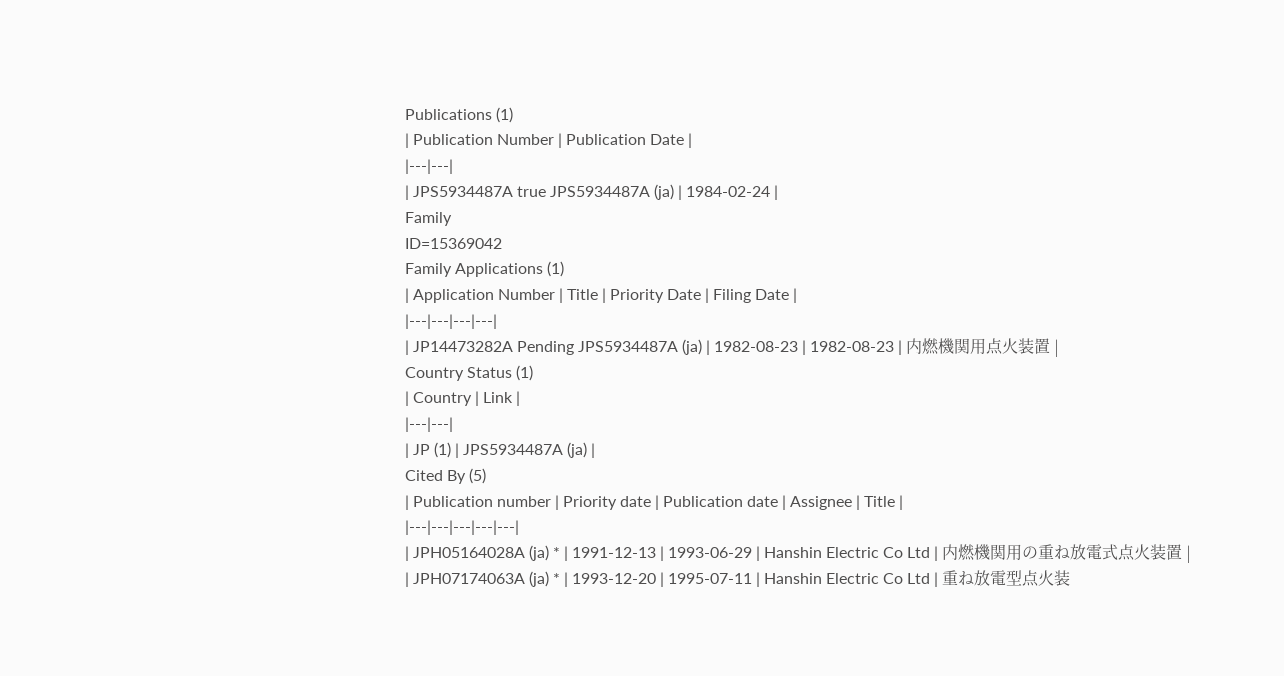Publications (1)
| Publication Number | Publication Date |
|---|---|
| JPS5934487A true JPS5934487A (ja) | 1984-02-24 |
Family
ID=15369042
Family Applications (1)
| Application Number | Title | Priority Date | Filing Date |
|---|---|---|---|
| JP14473282A Pending JPS5934487A (ja) | 1982-08-23 | 1982-08-23 | 内燃機関用点火装置 |
Country Status (1)
| Country | Link |
|---|---|
| JP (1) | JPS5934487A (ja) |
Cited By (5)
| Publication number | Priority date | Publication date | Assignee | Title |
|---|---|---|---|---|
| JPH05164028A (ja) * | 1991-12-13 | 1993-06-29 | Hanshin Electric Co Ltd | 内燃機関用の重ね放電式点火装置 |
| JPH07174063A (ja) * | 1993-12-20 | 1995-07-11 | Hanshin Electric Co Ltd | 重ね放電型点火装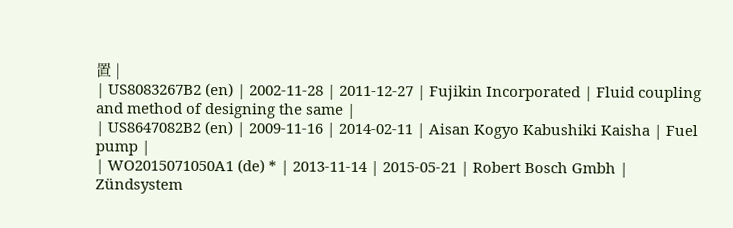置 |
| US8083267B2 (en) | 2002-11-28 | 2011-12-27 | Fujikin Incorporated | Fluid coupling and method of designing the same |
| US8647082B2 (en) | 2009-11-16 | 2014-02-11 | Aisan Kogyo Kabushiki Kaisha | Fuel pump |
| WO2015071050A1 (de) * | 2013-11-14 | 2015-05-21 | Robert Bosch Gmbh | Zündsystem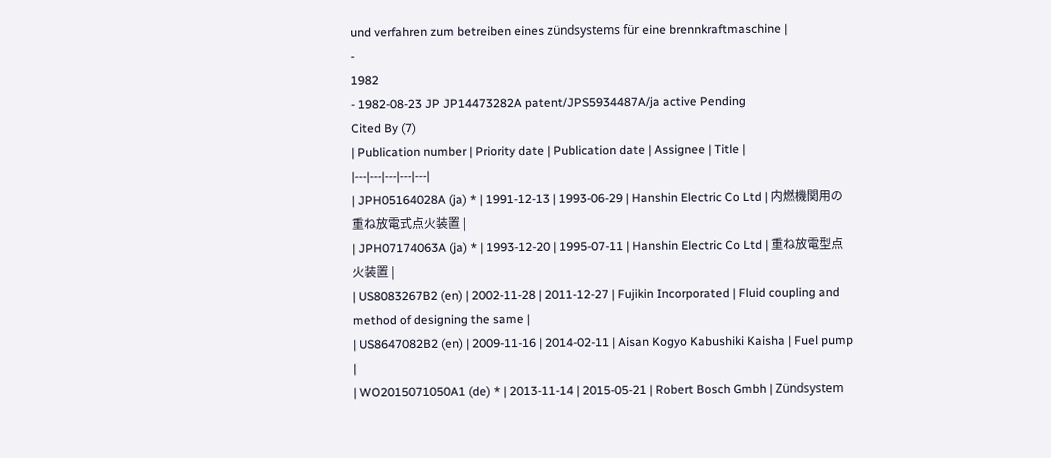und verfahren zum betreiben eines zündsystems für eine brennkraftmaschine |
-
1982
- 1982-08-23 JP JP14473282A patent/JPS5934487A/ja active Pending
Cited By (7)
| Publication number | Priority date | Publication date | Assignee | Title |
|---|---|---|---|---|
| JPH05164028A (ja) * | 1991-12-13 | 1993-06-29 | Hanshin Electric Co Ltd | 内燃機関用の重ね放電式点火装置 |
| JPH07174063A (ja) * | 1993-12-20 | 1995-07-11 | Hanshin Electric Co Ltd | 重ね放電型点火装置 |
| US8083267B2 (en) | 2002-11-28 | 2011-12-27 | Fujikin Incorporated | Fluid coupling and method of designing the same |
| US8647082B2 (en) | 2009-11-16 | 2014-02-11 | Aisan Kogyo Kabushiki Kaisha | Fuel pump |
| WO2015071050A1 (de) * | 2013-11-14 | 2015-05-21 | Robert Bosch Gmbh | Zündsystem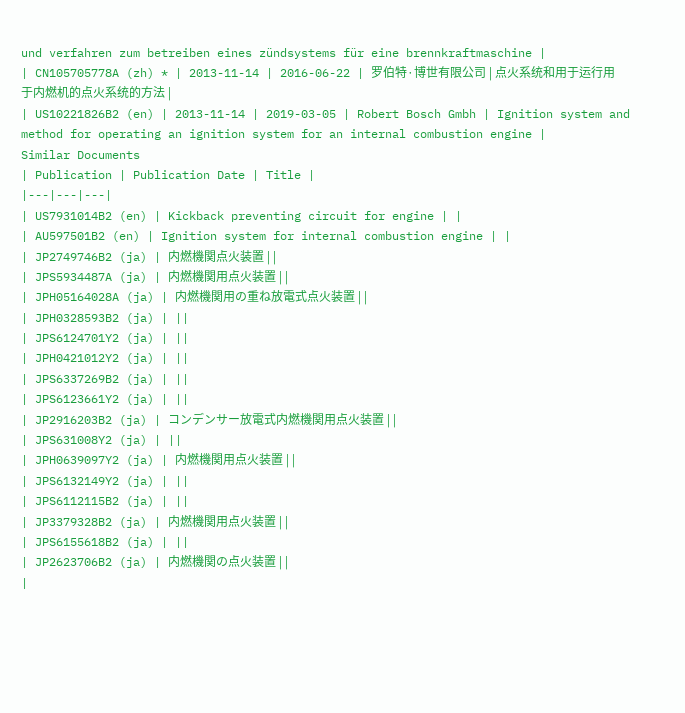und verfahren zum betreiben eines zündsystems für eine brennkraftmaschine |
| CN105705778A (zh) * | 2013-11-14 | 2016-06-22 | 罗伯特·博世有限公司 | 点火系统和用于运行用于内燃机的点火系统的方法 |
| US10221826B2 (en) | 2013-11-14 | 2019-03-05 | Robert Bosch Gmbh | Ignition system and method for operating an ignition system for an internal combustion engine |
Similar Documents
| Publication | Publication Date | Title |
|---|---|---|
| US7931014B2 (en) | Kickback preventing circuit for engine | |
| AU597501B2 (en) | Ignition system for internal combustion engine | |
| JP2749746B2 (ja) | 内燃機関点火装置 | |
| JPS5934487A (ja) | 内燃機関用点火装置 | |
| JPH05164028A (ja) | 内燃機関用の重ね放電式点火装置 | |
| JPH0328593B2 (ja) | ||
| JPS6124701Y2 (ja) | ||
| JPH0421012Y2 (ja) | ||
| JPS6337269B2 (ja) | ||
| JPS6123661Y2 (ja) | ||
| JP2916203B2 (ja) | コンデンサー放電式内燃機関用点火装置 | |
| JPS631008Y2 (ja) | ||
| JPH0639097Y2 (ja) | 内燃機関用点火装置 | |
| JPS6132149Y2 (ja) | ||
| JPS6112115B2 (ja) | ||
| JP3379328B2 (ja) | 内燃機関用点火装置 | |
| JPS6155618B2 (ja) | ||
| JP2623706B2 (ja) | 内燃機関の点火装置 | |
|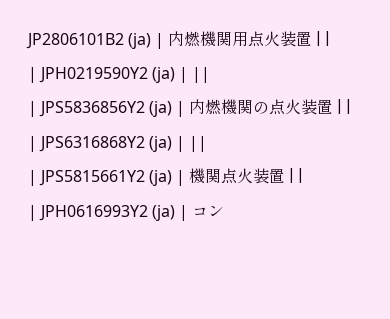JP2806101B2 (ja) | 内燃機関用点火装置 | |
| JPH0219590Y2 (ja) | ||
| JPS5836856Y2 (ja) | 内燃機関の点火装置 | |
| JPS6316868Y2 (ja) | ||
| JPS5815661Y2 (ja) | 機関点火装置 | |
| JPH0616993Y2 (ja) | コン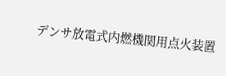デンサ放電式内燃機関用点火装置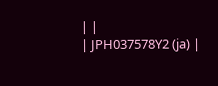| |
| JPH037578Y2 (ja) |